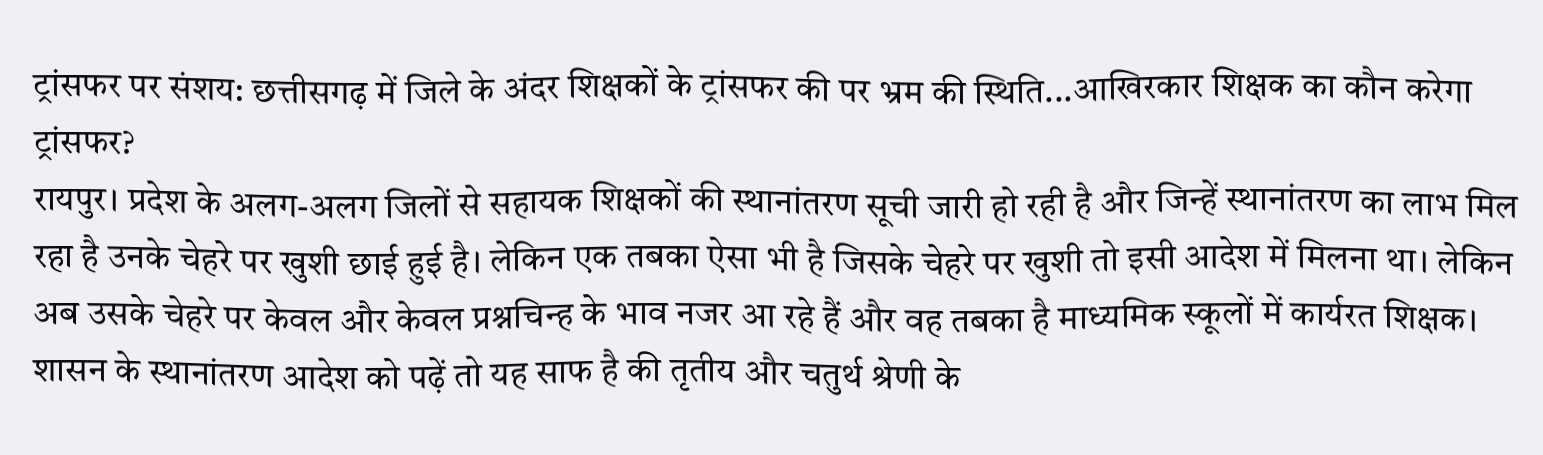ट्रांसफर पर संशय: छत्तीसगढ़ में जिले के अंदर शिक्षकों के ट्रांसफर की पर भ्रम की स्थिति...आखिरकार शिक्षक का कौन करेगा ट्रांसफर?
रायपुर। प्रदेश के अलग-अलग जिलों से सहायक शिक्षकों की स्थानांतरण सूची जारी हो रही है और जिन्हें स्थानांतरण का लाभ मिल रहा है उनके चेहरे पर खुशी छाई हुई है। लेकिन एक तबका ऐसा भी है जिसके चेहरे पर खुशी तो इसी आदेश में मिलना था। लेकिन अब उसके चेहरे पर केवल और केवल प्रश्नचिन्ह के भाव नजर आ रहे हैं और वह तबका है माध्यमिक स्कूलों में कार्यरत शिक्षक। शासन के स्थानांतरण आदेश को पढ़ें तो यह साफ है की तृतीय और चतुर्थ श्रेणी के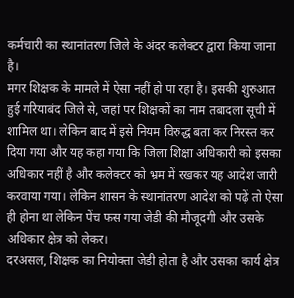कर्मचारी का स्थानांतरण जिले के अंदर कलेक्टर द्वारा किया जाना है।
मगर शिक्षक के मामले में ऐसा नहीं हो पा रहा है। इसकी शुरुआत हुई गरियाबंद जिले से, जहां पर शिक्षकों का नाम तबादला सूची में शामिल था। लेकिन बाद में इसे नियम विरुद्ध बता कर निरस्त कर दिया गया और यह कहा गया कि जिला शिक्षा अधिकारी को इसका अधिकार नहीं है और कलेक्टर को भ्रम में रखकर यह आदेश जारी करवाया गया। लेकिन शासन के स्थानांतरण आदेश को पढ़ें तो ऐसा ही होना था लेकिन पेंच फस गया जेडी की मौजूदगी और उसके अधिकार क्षेत्र को लेकर।
दरअसल, शिक्षक का नियोक्ता जेडी होता है और उसका कार्य क्षेत्र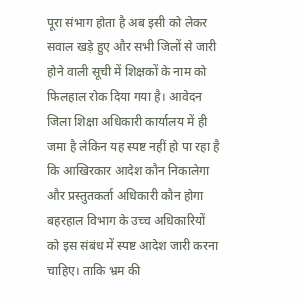पूरा संभाग होता है अब इसी को लेकर सवाल खड़े हुए और सभी जिलों से जारी होने वाली सूची में शिक्षकों के नाम को फिलहाल रोक दिया गया है। आवेदन जिला शिक्षा अधिकारी कार्यालय में ही जमा है लेकिन यह स्पष्ट नहीं हो पा रहा है कि आखिरकार आदेश कौन निकालेगा और प्रस्तुतकर्ता अधिकारी कौन होगा बहरहाल विभाग के उच्च अधिकारियों को इस संबंध में स्पष्ट आदेश जारी करना चाहिए। ताकि भ्रम की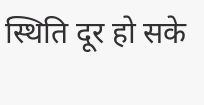स्थिति दूर हो सके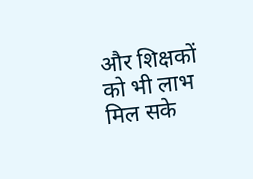और शिक्षकों को भी लाभ मिल सके